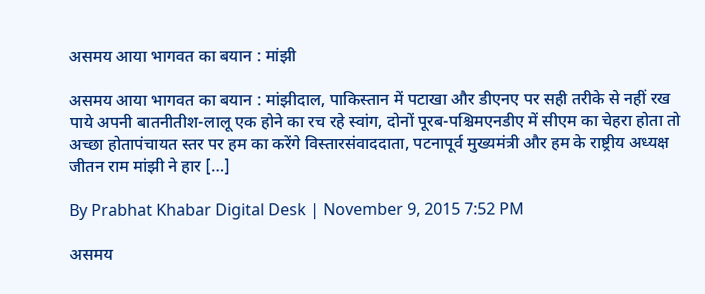असमय आया भागवत का बयान : मांझी

असमय आया भागवत का बयान : मांझीदाल, पाकिस्तान में पटाखा और डीएनए पर सही तरीके से नहीं रख पाये अपनी बातनीतीश-लालू एक होने का रच रहे स्वांग, दोनों पूरब-पश्चिमएनडीए में सीएम का चेहरा होता तो अच्छा होतापंचायत स्तर पर हम का करेंगे विस्तारसंवाददाता, पटनापूर्व मुख्यमंत्री और हम के राष्ट्रीय अध्यक्ष जीतन राम मांझी ने हार […]

By Prabhat Khabar Digital Desk | November 9, 2015 7:52 PM

असमय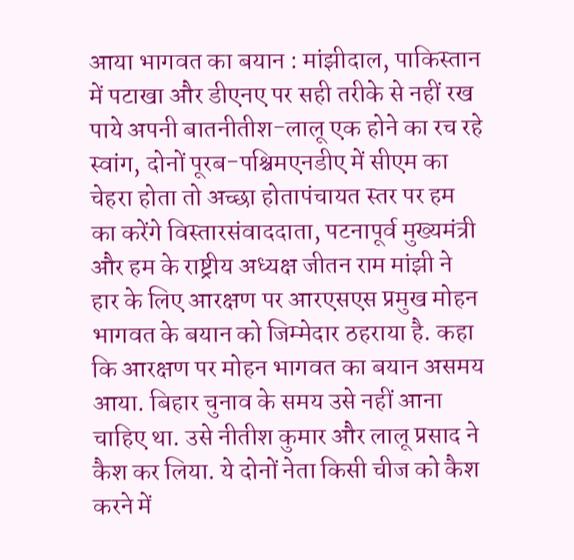आया भागवत का बयान : मांझीदाल, पाकिस्तान में पटाखा और डीएनए पर सही तरीके से नहीं रख पाये अपनी बातनीतीश-लालू एक होने का रच रहे स्वांग, दोनों पूरब-पश्चिमएनडीए में सीएम का चेहरा होता तो अच्छा होतापंचायत स्तर पर हम का करेंगे विस्तारसंवाददाता, पटनापूर्व मुख्यमंत्री और हम के राष्ट्रीय अध्यक्ष जीतन राम मांझी ने हार के लिए आरक्षण पर आरएसएस प्रमुख मोहन भागवत के बयान को जिम्मेदार ठहराया है. कहा कि आरक्षण पर मोहन भागवत का बयान असमय आया. बिहार चुनाव के समय उसे नहीं आना चाहिए था. उसे नीतीश कुमार और लालू प्रसाद ने कैश कर लिया. ये दोनों नेता किसी चीज को कैश करने में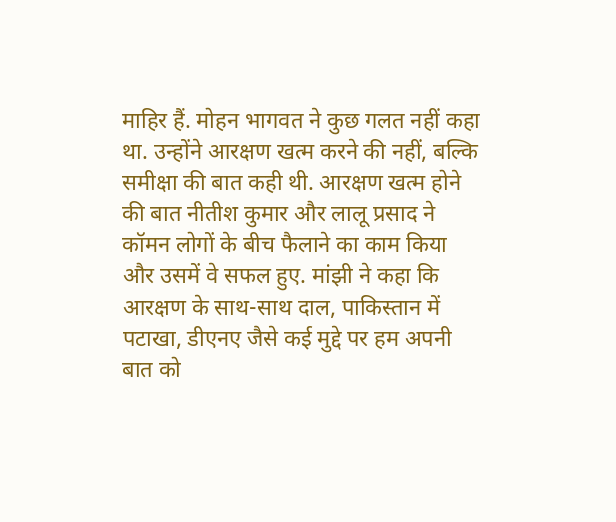माहिर हैं. मोहन भागवत ने कुछ गलत नहीं कहा था. उन्होंने आरक्षण खत्म करने की नहीं, बल्कि समीक्षा की बात कही थी. आरक्षण खत्म होने की बात नीतीश कुमार और लालू प्रसाद ने कॉमन लोगों के बीच फैलाने का काम किया और उसमें वे सफल हुए. मांझी ने कहा कि आरक्षण के साथ-साथ दाल, पाकिस्तान में पटाखा, डीएनए जैसे कई मुद्दे पर हम अपनी बात को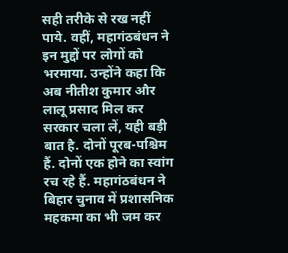सही तरीके से रख नहीं पाये. वहीं, महागंठबंधन ने इन मुद्दों पर लोगों को भरमाया. उन्होंने कहा कि अब नीतीश कुमार और लालू प्रसाद मिल कर सरकार चला लें, यही बड़ी बात है. दोनों पूरब-पश्चिम हैं. दोनों एक होने का स्वांग रच रहे हैं. महागंठबंधन ने बिहार चुनाव में प्रशासनिक महकमा का भी जम कर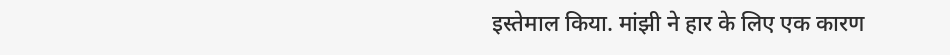इस्तेमाल किया. मांझी ने हार के लिए एक कारण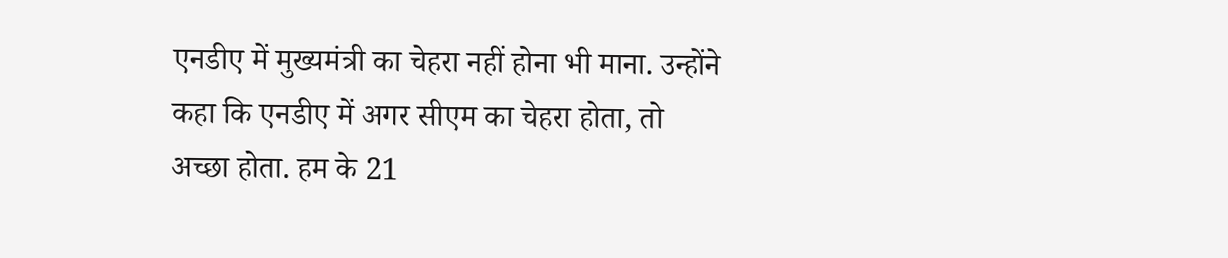एनडीए में मुख्यमंत्री का चेहरा नहीं होना भी माना. उन्होंने कहा कि एनडीए में अगर सीएम का चेहरा होता, तो अच्छा होता. हम के 21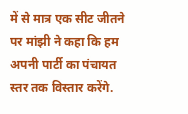में से मात्र एक सीट जीतने पर मांझी ने कहा कि हम अपनी पार्टी का पंचायत स्तर तक विस्तार करेंगे.